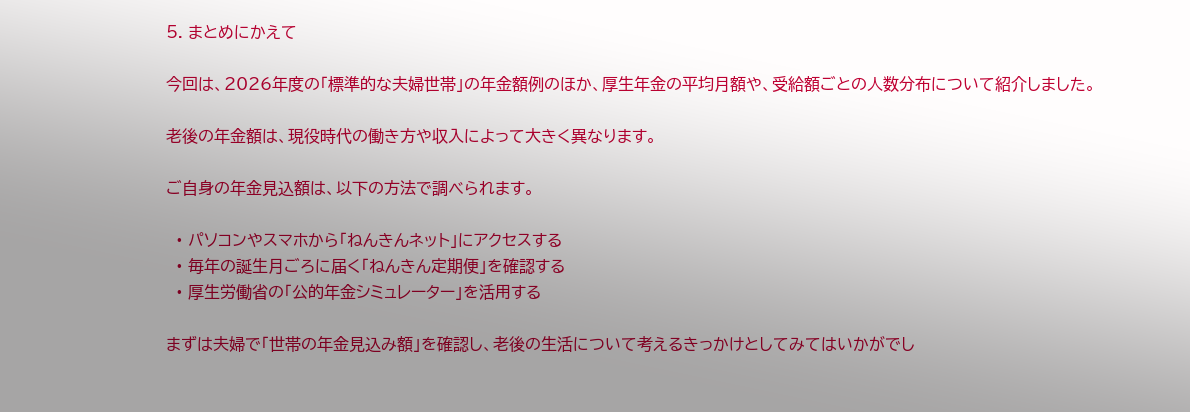5. まとめにかえて

今回は、2026年度の「標準的な夫婦世帯」の年金額例のほか、厚生年金の平均月額や、受給額ごとの人数分布について紹介しました。

老後の年金額は、現役時代の働き方や収入によって大きく異なります。

ご自身の年金見込額は、以下の方法で調べられます。

  • パソコンやスマホから「ねんきんネット」にアクセスする
  • 毎年の誕生月ごろに届く「ねんきん定期便」を確認する
  • 厚生労働省の「公的年金シミュレーター」を活用する

まずは夫婦で「世帯の年金見込み額」を確認し、老後の生活について考えるきっかけとしてみてはいかがでし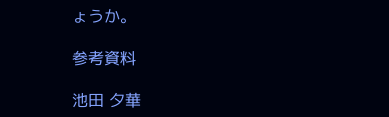ょうか。

参考資料

池田 夕華